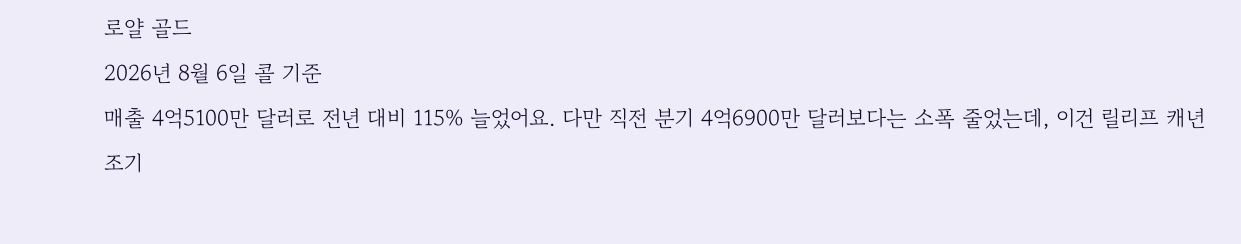로얄 골드
2026년 8월 6일 콜 기준
매출 4억5100만 달러로 전년 대비 115% 늘었어요. 다만 직전 분기 4억6900만 달러보다는 소폭 줄었는데, 이건 릴리프 캐년 조기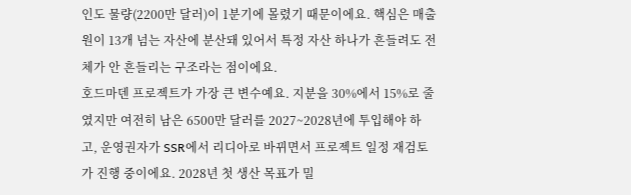인도 물량(2200만 달러)이 1분기에 몰렸기 때문이에요. 핵심은 매출원이 13개 넘는 자산에 분산돼 있어서 특정 자산 하나가 흔들려도 전체가 안 흔들리는 구조라는 점이에요.
호드마덴 프로젝트가 가장 큰 변수예요. 지분을 30%에서 15%로 줄였지만 여전히 남은 6500만 달러를 2027~2028년에 투입해야 하고, 운영권자가 SSR에서 리디아로 바뀌면서 프로젝트 일정 재검토가 진행 중이에요. 2028년 첫 생산 목표가 밀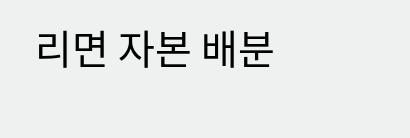리면 자본 배분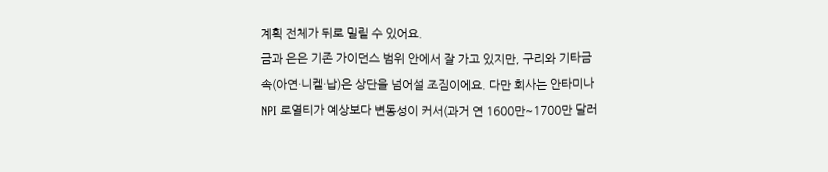계획 전체가 뒤로 밀릴 수 있어요.
금과 은은 기존 가이던스 범위 안에서 잘 가고 있지만, 구리와 기타금속(아연·니켈·납)은 상단을 넘어설 조짐이에요. 다만 회사는 안타미나 NPI 로열티가 예상보다 변동성이 커서(과거 연 1600만~1700만 달러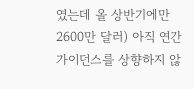였는데 올 상반기에만 2600만 달러) 아직 연간 가이던스를 상향하지 않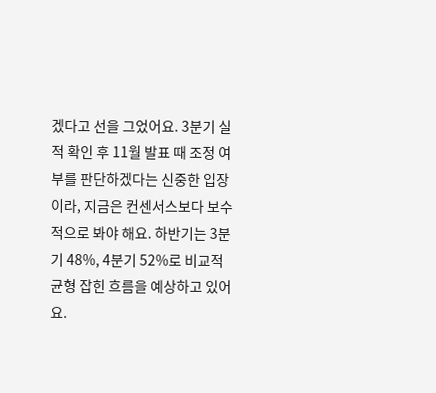겠다고 선을 그었어요. 3분기 실적 확인 후 11월 발표 때 조정 여부를 판단하겠다는 신중한 입장이라, 지금은 컨센서스보다 보수적으로 봐야 해요. 하반기는 3분기 48%, 4분기 52%로 비교적 균형 잡힌 흐름을 예상하고 있어요.